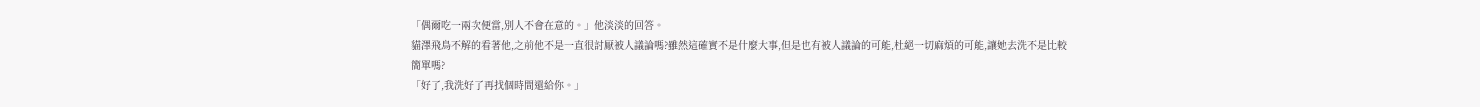「偶爾吃一兩次便當,別人不會在意的。」他淡淡的回答。
貓澤飛鳥不解的看著他,之前他不是一直很討厭被人議論嗎?雖然這確實不是什麼大事,但是也有被人議論的可能,杜絕一切麻煩的可能,讓她去洗不是比較簡單嗎?
「好了,我洗好了再找個時間還給你。」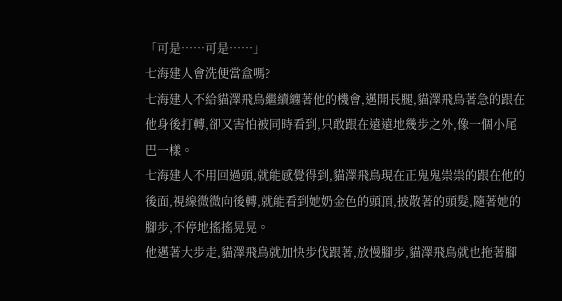「可是……可是……」
七海建人會洗便當盒嗎?
七海建人不給貓澤飛鳥繼續纏著他的機會,邁開長腿,貓澤飛鳥著急的跟在他身後打轉,卻又害怕被同時看到,只敢跟在遠遠地幾步之外,像一個小尾巴一樣。
七海建人不用回過頭,就能感覺得到,貓澤飛鳥現在正鬼鬼祟祟的跟在他的後面,視線微微向後轉,就能看到她奶金色的頭頂,披散著的頭髮,隨著她的腳步,不停地搖搖晃晃。
他邁著大步走,貓澤飛鳥就加快步伐跟著,放慢腳步,貓澤飛鳥就也拖著腳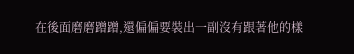在後面磨磨蹭蹭,還偏偏要裝出一副沒有跟著他的樣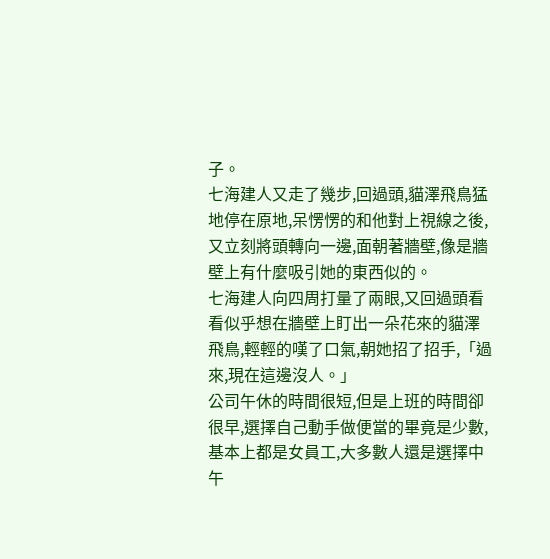子。
七海建人又走了幾步,回過頭,貓澤飛鳥猛地停在原地,呆愣愣的和他對上視線之後,又立刻將頭轉向一邊,面朝著牆壁,像是牆壁上有什麼吸引她的東西似的。
七海建人向四周打量了兩眼,又回過頭看看似乎想在牆壁上盯出一朵花來的貓澤飛鳥,輕輕的嘆了口氣,朝她招了招手,「過來,現在這邊沒人。」
公司午休的時間很短,但是上班的時間卻很早,選擇自己動手做便當的畢竟是少數,基本上都是女員工,大多數人還是選擇中午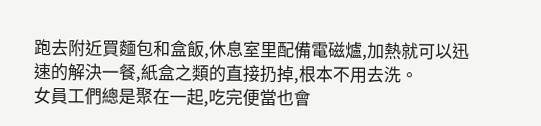跑去附近買麵包和盒飯,休息室里配備電磁爐,加熱就可以迅速的解決一餐,紙盒之類的直接扔掉,根本不用去洗。
女員工們總是聚在一起,吃完便當也會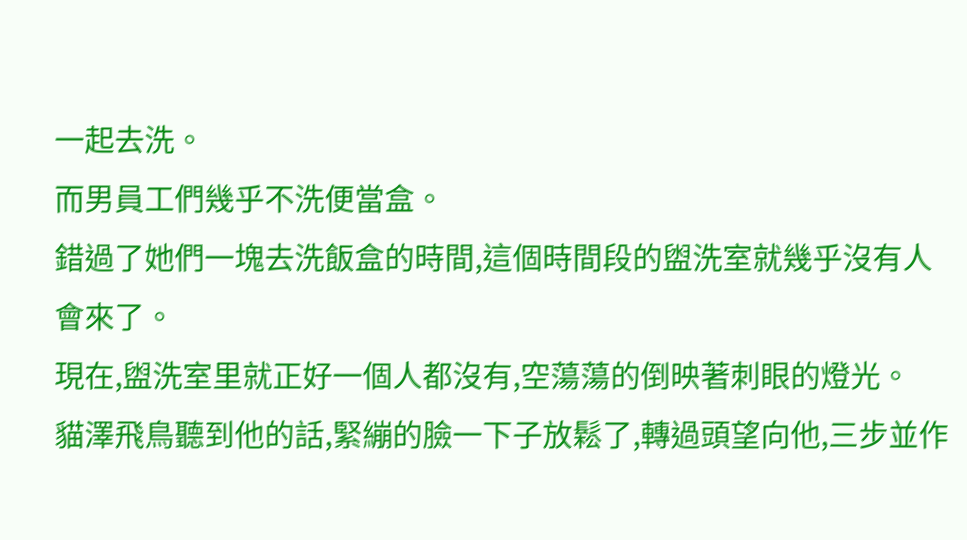一起去洗。
而男員工們幾乎不洗便當盒。
錯過了她們一塊去洗飯盒的時間,這個時間段的盥洗室就幾乎沒有人會來了。
現在,盥洗室里就正好一個人都沒有,空蕩蕩的倒映著刺眼的燈光。
貓澤飛鳥聽到他的話,緊繃的臉一下子放鬆了,轉過頭望向他,三步並作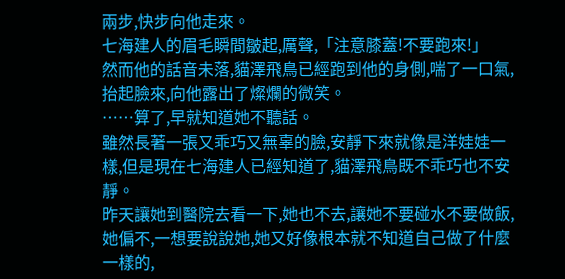兩步,快步向他走來。
七海建人的眉毛瞬間皺起,厲聲,「注意膝蓋!不要跑來!」
然而他的話音未落,貓澤飛鳥已經跑到他的身側,喘了一口氣,抬起臉來,向他露出了燦爛的微笑。
……算了,早就知道她不聽話。
雖然長著一張又乖巧又無辜的臉,安靜下來就像是洋娃娃一樣,但是現在七海建人已經知道了,貓澤飛鳥既不乖巧也不安靜。
昨天讓她到醫院去看一下,她也不去,讓她不要碰水不要做飯,她偏不,一想要說說她,她又好像根本就不知道自己做了什麼一樣的,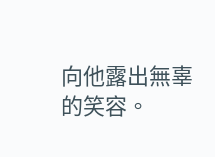向他露出無辜的笑容。